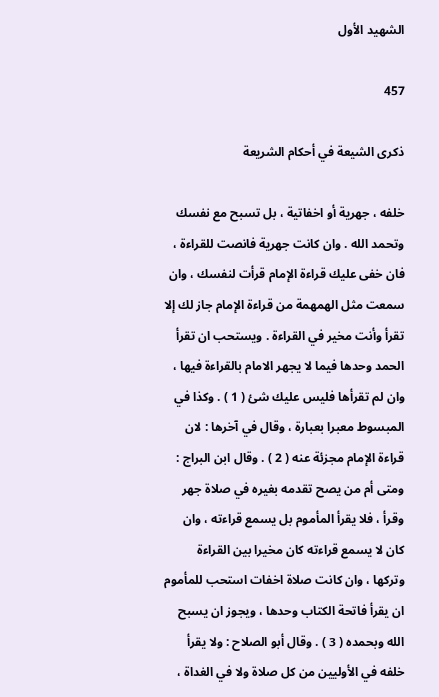الشهيد الأول

457

ذكرى الشيعة في أحكام الشريعة

خلفه ، جهرية أو اخفاتية ، بل تسبح مع نفسك وتحمد الله . وان كانت جهرية فانصت للقراءة ، فان خفى عليك قراءة الإمام قرأت لنفسك ، وان سمعت مثل الهمهمة من قراءة الإمام جاز لك إلا تقرأ وأنت مخير في القراءة . ويستحب ان تقرأ الحمد وحدها فيما لا يجهر الامام بالقراءة فيها ، وان لم تقرأها فليس عليك شئ ( 1 ) . وكذا في المبسوط معبرا بعبارة ، وقال في آخرها : لان قراءة الإمام مجزئة عنه ( 2 ) . وقال ابن البراج : ومتى أم من يصح تقدمه بغيره في صلاة جهر وقرأ ، فلا يقرأ المأموم بل يسمع قراءته ، وان كان لا يسمع قراءته كان مخيرا بين القراءة وتركها ، وان كانت صلاة اخفات استحب للمأموم ان يقرأ فاتحة الكتاب وحدها ، ويجوز ان يسبح الله وبحمده ( 3 ) . وقال أبو الصلاح : ولا يقرأ خلفه في الأوليين من كل صلاة ولا في الغداة ،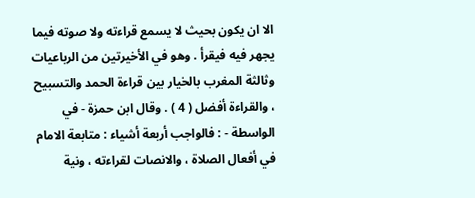الا ان يكون بحيث لا يسمع قراءته ولا صوته فيما يجهر فيه فيقرأ . وهو في الأخيرتين من الرباعيات وثالثة المغرب بالخيار بين قراءة الحمد والتسبيح ، والقراءة أفضل ( 4 ) . وقال ابن حمزة - في الواسطة - : فالواجب أربعة أشياء : متابعة الامام في أفعال الصلاة ، والانصات لقراءته ، ونية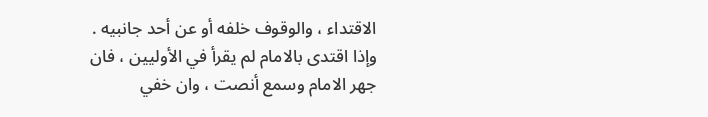الاقتداء ، والوقوف خلفه أو عن أحد جانبيه . وإذا اقتدى بالامام لم يقرأ في الأوليين ، فان جهر الامام وسمع أنصت ، وان خفي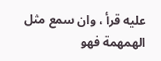عليه قرأ ، وان سمع مثل الهمهمة فهو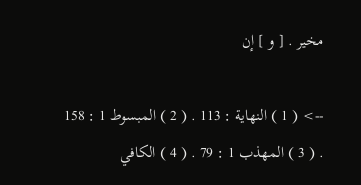مخير . [ و ] إن

--> ( 1 ) النهاية : 113 . ( 2 ) المبسوط 1 : 158 . ( 3 ) المهذب 1 : 79 . ( 4 ) الكافي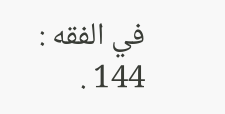في الفقه : 144 .